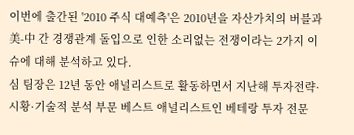이번에 출간된 '2010 주식 대예측'은 2010년을 자산가치의 버블과 美-中 간 경쟁관계 돌입으로 인한 소리없는 전쟁이라는 2가지 이슈에 대해 분석하고 있다.
심 팀장은 12년 동안 애널리스트로 활동하면서 지난해 투자전략·시황·기술적 분석 부문 베스트 애널리스트인 베테랑 투자 전문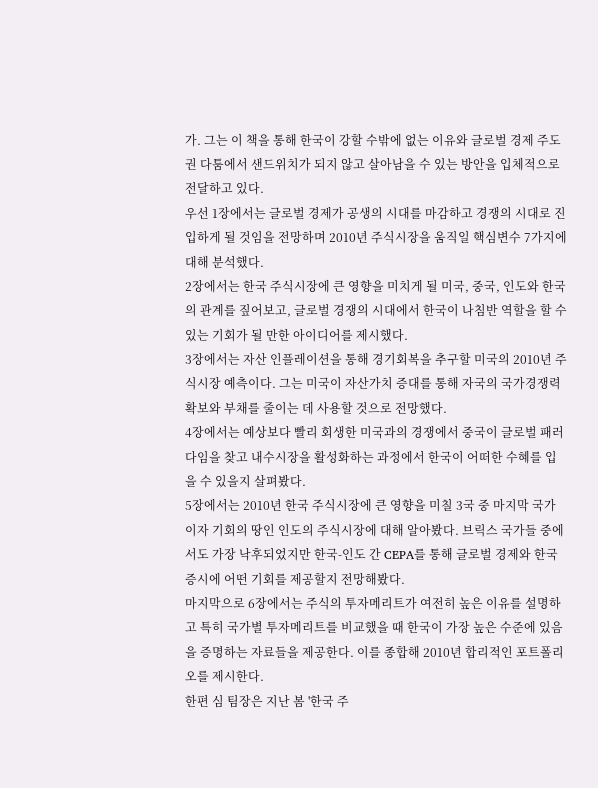가. 그는 이 책을 통해 한국이 강할 수밖에 없는 이유와 글로벌 경제 주도권 다툼에서 샌드위치가 되지 않고 살아남을 수 있는 방안을 입체적으로 전달하고 있다.
우선 1장에서는 글로벌 경제가 공생의 시대를 마감하고 경쟁의 시대로 진입하게 될 것임을 전망하며 2010년 주식시장을 움직일 핵심변수 7가지에 대해 분석했다.
2장에서는 한국 주식시장에 큰 영향을 미치게 될 미국, 중국, 인도와 한국의 관계를 짚어보고, 글로벌 경쟁의 시대에서 한국이 나침반 역할을 할 수 있는 기회가 될 만한 아이디어를 제시했다.
3장에서는 자산 인플레이션을 통해 경기회복을 추구할 미국의 2010년 주식시장 예측이다. 그는 미국이 자산가치 증대를 통해 자국의 국가경쟁력 확보와 부채를 줄이는 데 사용할 것으로 전망했다.
4장에서는 예상보다 빨리 회생한 미국과의 경쟁에서 중국이 글로벌 패러다임을 찾고 내수시장을 활성화하는 과정에서 한국이 어떠한 수혜를 입을 수 있을지 살펴봤다.
5장에서는 2010년 한국 주식시장에 큰 영향을 미칠 3국 중 마지막 국가이자 기회의 땅인 인도의 주식시장에 대해 알아봤다. 브릭스 국가들 중에서도 가장 낙후되었지만 한국-인도 간 CEPA를 통해 글로벌 경제와 한국 증시에 어떤 기회를 제공할지 전망해봤다.
마지막으로 6장에서는 주식의 투자메리트가 여전히 높은 이유를 설명하고 특히 국가별 투자메리트를 비교했을 때 한국이 가장 높은 수준에 있음을 증명하는 자료들을 제공한다. 이를 종합해 2010년 합리적인 포트폴리오를 제시한다.
한편 심 팀장은 지난 봄 '한국 주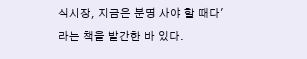식시장, 지금은 분명 사야 할 때다'라는 책을 발간한 바 있다.